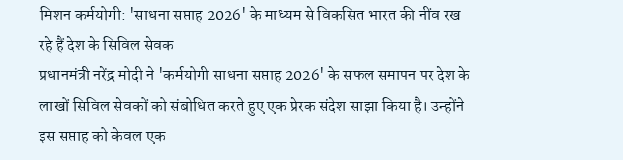मिशन कर्मयोगी: 'साधना सप्ताह 2026' के माध्यम से विकसित भारत की नींव रख रहे हैं देश के सिविल सेवक
प्रधानमंत्री नरेंद्र मोदी ने 'कर्मयोगी साधना सप्ताह 2026' के सफल समापन पर देश के लाखों सिविल सेवकों को संबोधित करते हुए एक प्रेरक संदेश साझा किया है। उन्होंने इस सप्ताह को केवल एक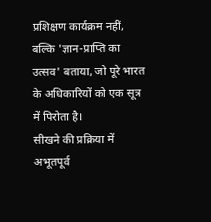प्रशिक्षण कार्यक्रम नहीं, बल्कि 'ज्ञान-प्राप्ति का उत्सव' बताया, जो पूरे भारत के अधिकारियों को एक सूत्र में पिरोता है।
सीखने की प्रक्रिया में अभूतपूर्व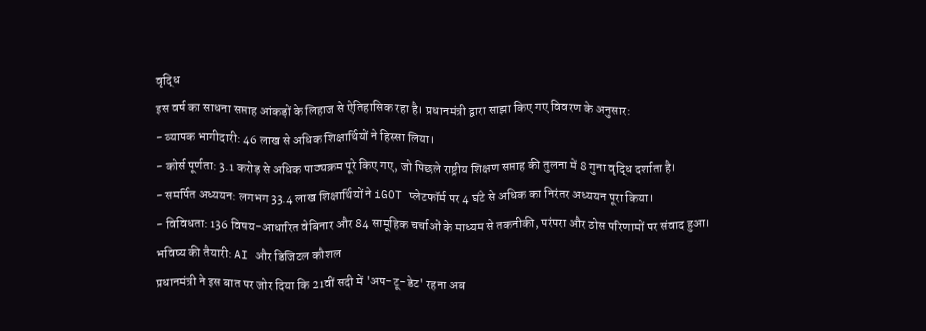वृद्धि
इस वर्ष का साधना सप्ताह आंकड़ों के लिहाज से ऐतिहासिक रहा है। प्रधानमंत्री द्वारा साझा किए गए विवरण के अनुसार:
- व्यापक भागीदारी: 46 लाख से अधिक शिक्षार्थियों ने हिस्सा लिया।
- कोर्स पूर्णता: 3.1 करोड़ से अधिक पाठ्यक्रम पूरे किए गए, जो पिछले राष्ट्रीय शिक्षण सप्ताह की तुलना में 8 गुना वृद्धि दर्शाता है।
- समर्पित अध्ययन: लगभग 33.4 लाख शिक्षार्थियों ने iGOT प्लेटफॉर्म पर 4 घंटे से अधिक का निरंतर अध्ययन पूरा किया।
- विविधता: 136 विषय-आधारित वेबिनार और 84 सामूहिक चर्चाओं के माध्यम से तकनीकी, परंपरा और ठोस परिणामों पर संवाद हुआ।
भविष्य की तैयारी: AI और डिजिटल कौशल
प्रधानमंत्री ने इस बात पर जोर दिया कि 21वीं सदी में 'अप-टू-डेट' रहना अब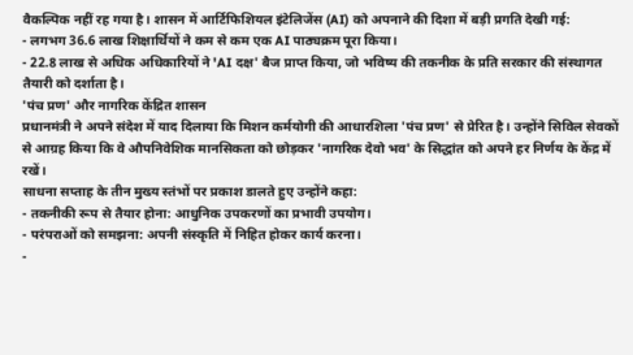वैकल्पिक नहीं रह गया है। शासन में आर्टिफिशियल इंटेलिजेंस (AI) को अपनाने की दिशा में बड़ी प्रगति देखी गई:
- लगभग 36.6 लाख शिक्षार्थियों ने कम से कम एक AI पाठ्यक्रम पूरा किया।
- 22.8 लाख से अधिक अधिकारियों ने 'AI दक्ष' बैज प्राप्त किया, जो भविष्य की तकनीक के प्रति सरकार की संस्थागत तैयारी को दर्शाता है।
'पंच प्रण' और नागरिक केंद्रित शासन
प्रधानमंत्री ने अपने संदेश में याद दिलाया कि मिशन कर्मयोगी की आधारशिला 'पंच प्रण' से प्रेरित है। उन्होंने सिविल सेवकों से आग्रह किया कि वे औपनिवेशिक मानसिकता को छोड़कर 'नागरिक देवो भव' के सिद्धांत को अपने हर निर्णय के केंद्र में रखें।
साधना सप्ताह के तीन मुख्य स्तंभों पर प्रकाश डालते हुए उन्होंने कहा:
- तकनीकी रूप से तैयार होना: आधुनिक उपकरणों का प्रभावी उपयोग।
- परंपराओं को समझना: अपनी संस्कृति में निहित होकर कार्य करना।
-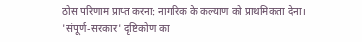ठोस परिणाम प्राप्त करना: नागरिक के कल्याण को प्राथमिकता देना।
'संपूर्ण-सरकार' दृष्टिकोण का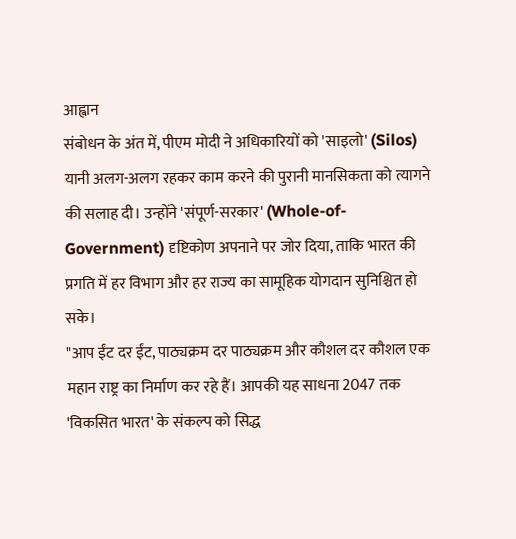आह्वान
संबोधन के अंत में, पीएम मोदी ने अधिकारियों को 'साइलो' (Silos) यानी अलग-अलग रहकर काम करने की पुरानी मानसिकता को त्यागने की सलाह दी। उन्होंने 'संपूर्ण-सरकार' (Whole-of-Government) दृष्टिकोण अपनाने पर जोर दिया, ताकि भारत की प्रगति में हर विभाग और हर राज्य का सामूहिक योगदान सुनिश्चित हो सके।
"आप ईंट दर ईंट, पाठ्यक्रम दर पाठ्यक्रम और कौशल दर कौशल एक महान राष्ट्र का निर्माण कर रहे हैं। आपकी यह साधना 2047 तक 'विकसित भारत' के संकल्प को सिद्ध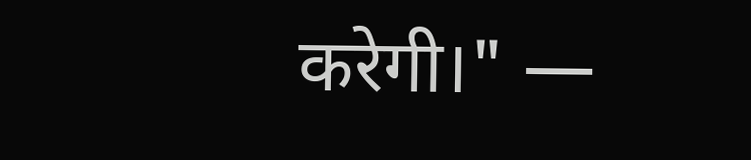करेगी।" —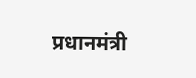प्रधानमंत्री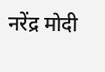नरेंद्र मोदी